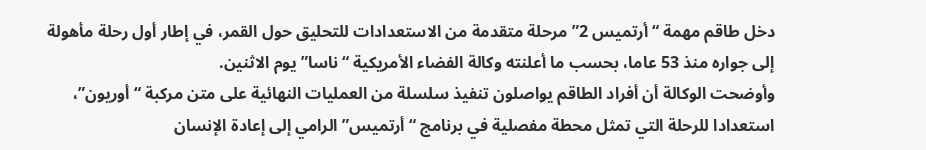دخل طاقم مهمة “أرتميس 2” مرحلة متقدمة من الاستعدادات للتحليق حول القمر، في إطار أول رحلة مأهولة إلى جواره منذ 53 عاما، بحسب ما أعلنته وكالة الفضاء الأمريكية “ناسا” يوم الاثنين.
وأوضحت الوكالة أن أفراد الطاقم يواصلون تنفيذ سلسلة من العمليات النهائية على متن مركبة “أوريون”، استعدادا للرحلة التي تمثل محطة مفصلية في برنامج “أرتميس” الرامي إلى إعادة الإنسان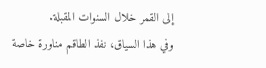إلى القمر خلال السنوات المقبلة.
وفي هذا السياق، نفذ الطاقم مناورة خاصة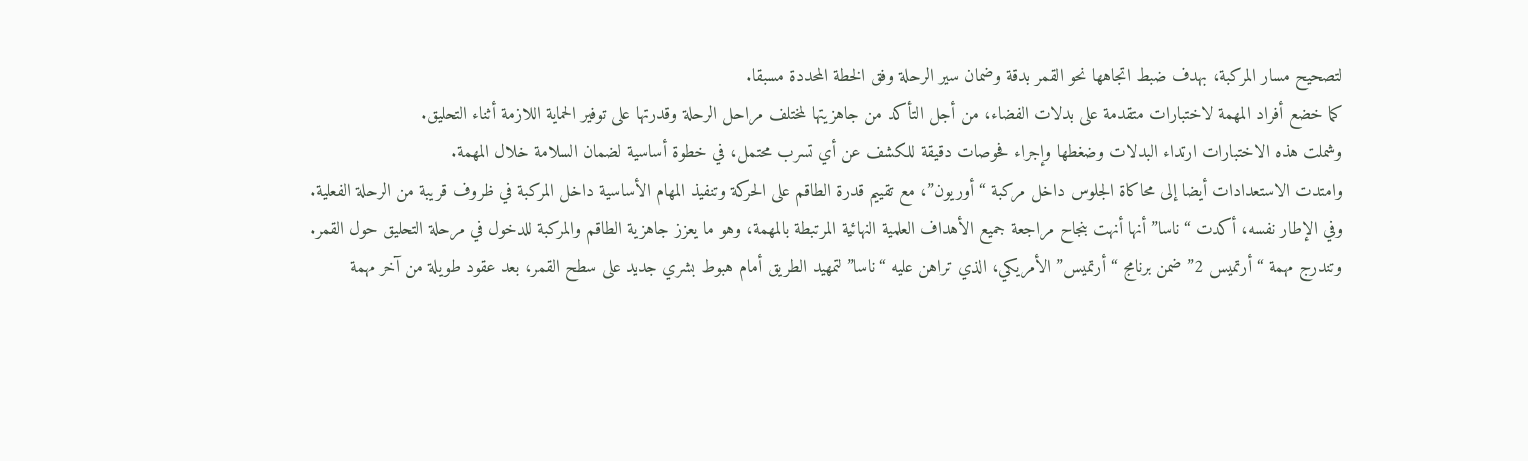لتصحيح مسار المركبة، بهدف ضبط اتجاهها نحو القمر بدقة وضمان سير الرحلة وفق الخطة المحددة مسبقا.
كما خضع أفراد المهمة لاختبارات متقدمة على بدلات الفضاء، من أجل التأكد من جاهزيتها لمختلف مراحل الرحلة وقدرتها على توفير الحماية اللازمة أثناء التحليق.
وشملت هذه الاختبارات ارتداء البدلات وضغطها وإجراء فحوصات دقيقة للكشف عن أي تسرب محتمل، في خطوة أساسية لضمان السلامة خلال المهمة.
وامتدت الاستعدادات أيضا إلى محاكاة الجلوس داخل مركبة “أوريون”، مع تقييم قدرة الطاقم على الحركة وتنفيذ المهام الأساسية داخل المركبة في ظروف قريبة من الرحلة الفعلية.
وفي الإطار نفسه، أكدت “ناسا” أنها أنهت بنجاح مراجعة جميع الأهداف العلمية النهائية المرتبطة بالمهمة، وهو ما يعزز جاهزية الطاقم والمركبة للدخول في مرحلة التحليق حول القمر.
وتندرج مهمة “أرتميس 2” ضمن برنامج “أرتميس” الأمريكي، الذي تراهن عليه “ناسا” لتمهيد الطريق أمام هبوط بشري جديد على سطح القمر، بعد عقود طويلة من آخر مهمة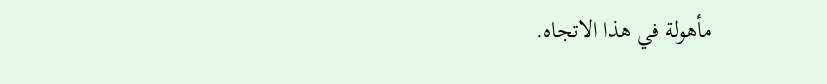مأهولة في هذا الاتجاه.